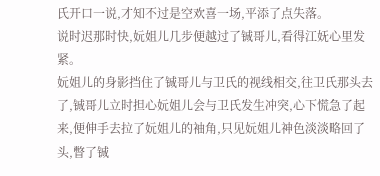氏开口一说,才知不过是空欢喜一场,平添了点失落。
说时迟那时快,妧姐儿几步便越过了铖哥儿,看得江妩心里发紧。
妧姐儿的身影挡住了铖哥儿与卫氏的视线相交,往卫氏那头去了,铖哥儿立时担心妧姐儿会与卫氏发生冲突,心下慌急了起来,便伸手去拉了妧姐儿的袖角,只见妧姐儿神色淡淡略回了头,瞥了铖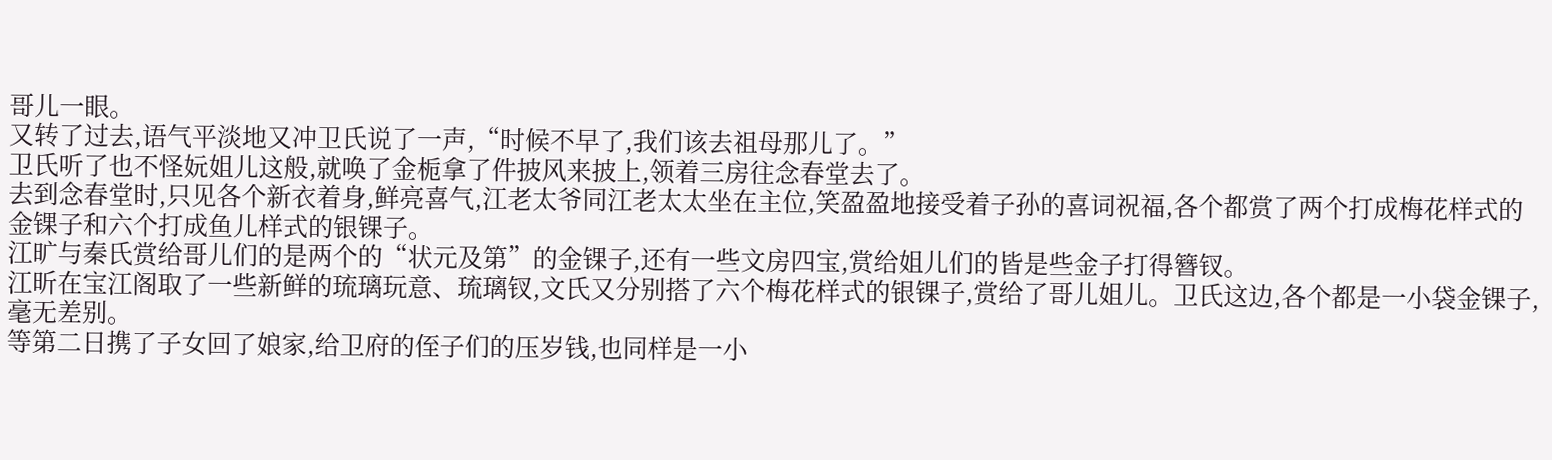哥儿一眼。
又转了过去,语气平淡地又冲卫氏说了一声,“时候不早了,我们该去祖母那儿了。”
卫氏听了也不怪妧姐儿这般,就唤了金栀拿了件披风来披上,领着三房往念春堂去了。
去到念春堂时,只见各个新衣着身,鲜亮喜气,江老太爷同江老太太坐在主位,笑盈盈地接受着子孙的喜词祝福,各个都赏了两个打成梅花样式的金锞子和六个打成鱼儿样式的银锞子。
江旷与秦氏赏给哥儿们的是两个的“状元及第”的金锞子,还有一些文房四宝,赏给姐儿们的皆是些金子打得簪钗。
江昕在宝江阁取了一些新鲜的琉璃玩意、琉璃钗,文氏又分别搭了六个梅花样式的银锞子,赏给了哥儿姐儿。卫氏这边,各个都是一小袋金锞子,毫无差别。
等第二日携了子女回了娘家,给卫府的侄子们的压岁钱,也同样是一小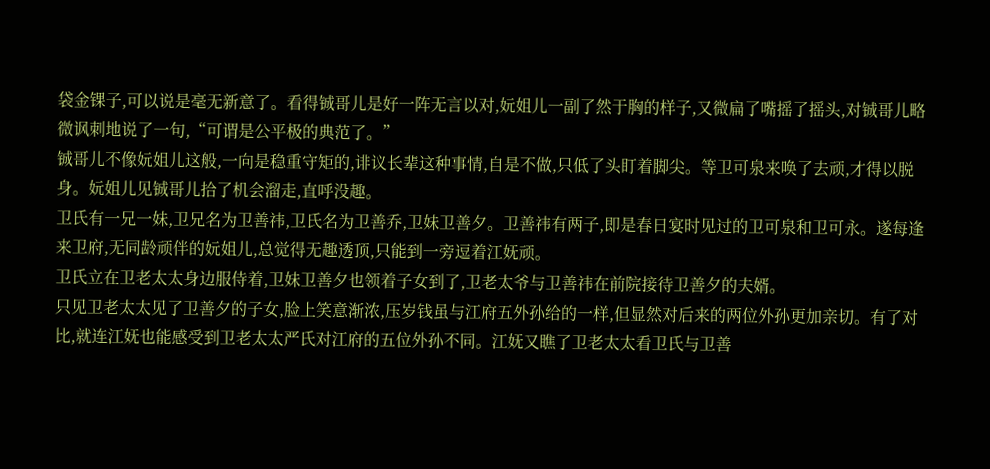袋金锞子,可以说是毫无新意了。看得铖哥儿是好一阵无言以对,妧姐儿一副了然于胸的样子,又微扁了嘴摇了摇头,对铖哥儿略微讽刺地说了一句,“可谓是公平极的典范了。”
铖哥儿不像妧姐儿这般,一向是稳重守矩的,诽议长辈这种事情,自是不做,只低了头盯着脚尖。等卫可泉来唤了去顽,才得以脱身。妧姐儿见铖哥儿拾了机会溜走,直呼没趣。
卫氏有一兄一妹,卫兄名为卫善祎,卫氏名为卫善乔,卫妹卫善夕。卫善祎有两子,即是春日宴时见过的卫可泉和卫可永。遂每逢来卫府,无同龄顽伴的妧姐儿,总觉得无趣透顶,只能到一旁逗着江妩顽。
卫氏立在卫老太太身边服侍着,卫妹卫善夕也领着子女到了,卫老太爷与卫善祎在前院接待卫善夕的夫婿。
只见卫老太太见了卫善夕的子女,脸上笑意渐浓,压岁钱虽与江府五外孙给的一样,但显然对后来的两位外孙更加亲切。有了对比,就连江妩也能感受到卫老太太严氏对江府的五位外孙不同。江妩又瞧了卫老太太看卫氏与卫善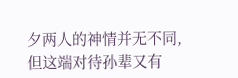夕两人的神情并无不同,但这端对待孙辈又有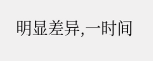明显差异,一时间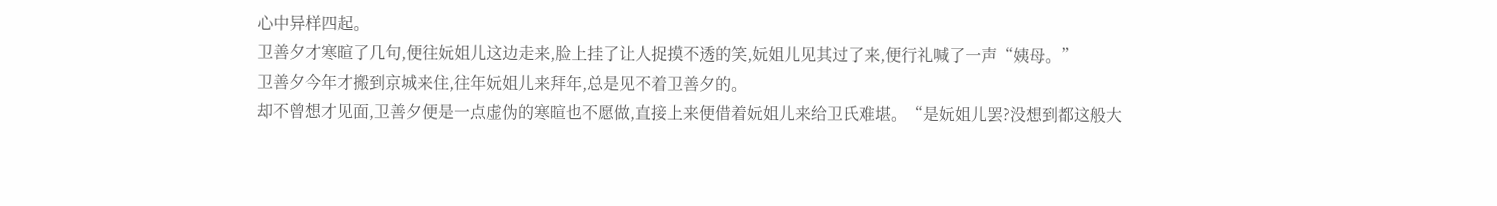心中异样四起。
卫善夕才寒暄了几句,便往妧姐儿这边走来,脸上挂了让人捉摸不透的笑,妧姐儿见其过了来,便行礼喊了一声“姨母。”
卫善夕今年才搬到京城来住,往年妧姐儿来拜年,总是见不着卫善夕的。
却不曾想才见面,卫善夕便是一点虚伪的寒暄也不愿做,直接上来便借着妧姐儿来给卫氏难堪。“是妧姐儿罢?没想到都这般大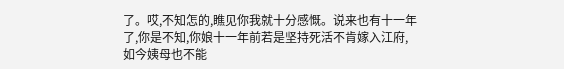了。哎,不知怎的,瞧见你我就十分感慨。说来也有十一年了,你是不知,你娘十一年前若是坚持死活不肯嫁入江府,如今姨母也不能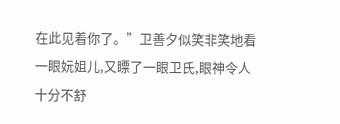在此见着你了。”卫善夕似笑非笑地看一眼妧姐儿,又瞟了一眼卫氏,眼神令人十分不舒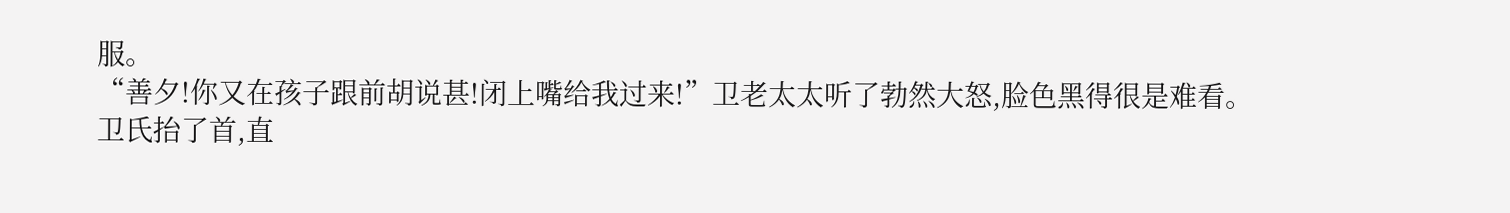服。
“善夕!你又在孩子跟前胡说甚!闭上嘴给我过来!”卫老太太听了勃然大怒,脸色黑得很是难看。
卫氏抬了首,直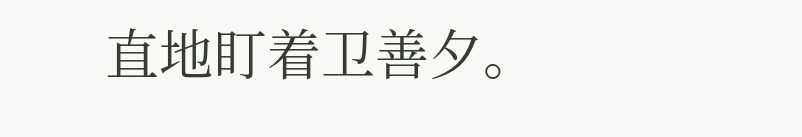直地盯着卫善夕。